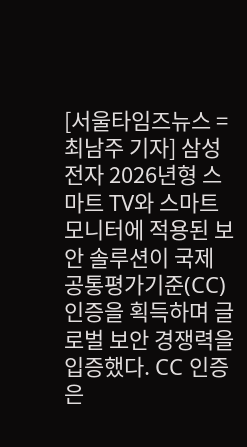[서울타임즈뉴스 = 최남주 기자] 삼성전자 2026년형 스마트 TV와 스마트 모니터에 적용된 보안 솔루션이 국제 공통평가기준(CC) 인증을 획득하며 글로벌 보안 경쟁력을 입증했다. CC 인증은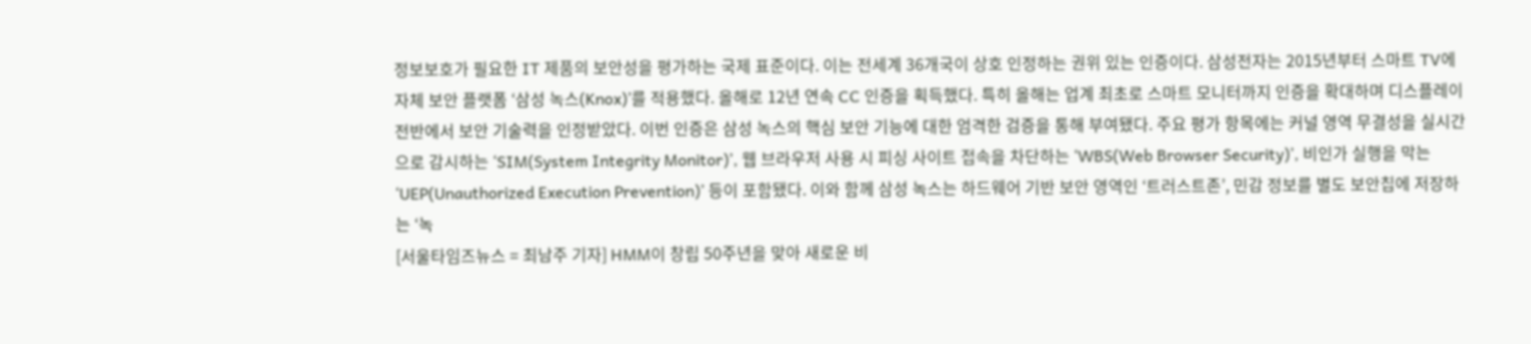정보보호가 필요한 IT 제품의 보안성을 평가하는 국제 표준이다. 이는 전세계 36개국이 상호 인정하는 권위 있는 인증이다. 삼성전자는 2015년부터 스마트 TV에 자체 보안 플랫폼 ‘삼성 녹스(Knox)’를 적용했다. 올해로 12년 연속 CC 인증을 획득했다. 특히 올해는 업계 최초로 스마트 모니터까지 인증을 확대하며 디스플레이 전반에서 보안 기술력을 인정받았다. 이번 인증은 삼성 녹스의 핵심 보안 기능에 대한 엄격한 검증을 통해 부여됐다. 주요 평가 항목에는 커널 영역 무결성을 실시간으로 감시하는 ‘SIM(System Integrity Monitor)’, 웹 브라우저 사용 시 피싱 사이트 접속을 차단하는 ‘WBS(Web Browser Security)’, 비인가 실행을 막는 ‘UEP(Unauthorized Execution Prevention)’ 등이 포함됐다. 이와 함께 삼성 녹스는 하드웨어 기반 보안 영역인 ‘트러스트존’, 민감 정보를 별도 보안칩에 저장하는 ‘녹
[서울타임즈뉴스 = 최남주 기자] HMM이 창립 50주년을 맞아 새로운 비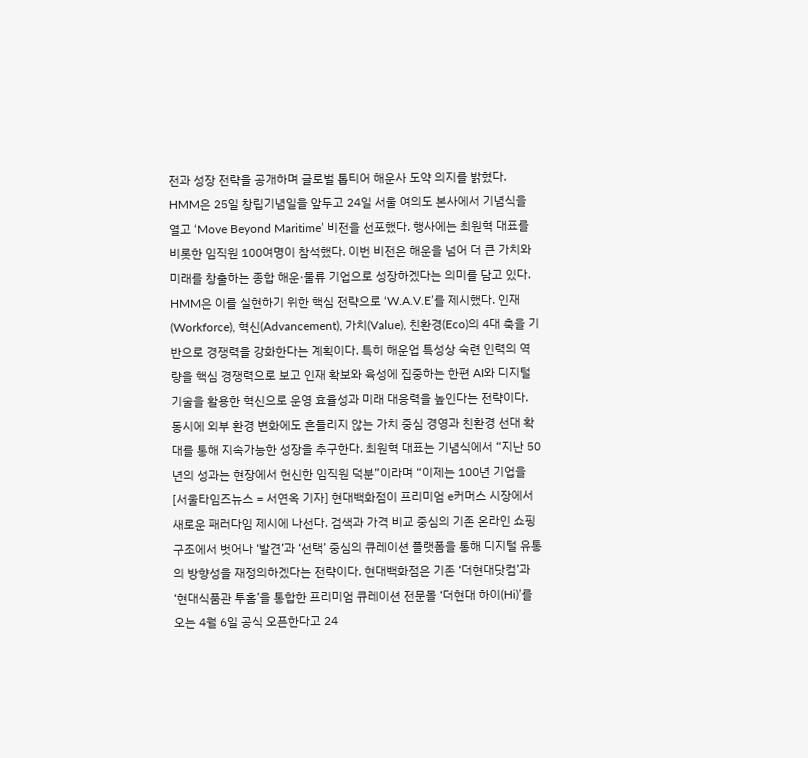전과 성장 전략을 공개하며 글로벌 톱티어 해운사 도약 의지를 밝혔다. HMM은 25일 창립기념일을 앞두고 24일 서울 여의도 본사에서 기념식을 열고 ‘Move Beyond Maritime’ 비전을 선포했다. 행사에는 최원혁 대표를 비롯한 임직원 100여명이 참석했다. 이번 비전은 해운을 넘어 더 큰 가치와 미래를 창출하는 종합 해운·물류 기업으로 성장하겠다는 의미를 담고 있다. HMM은 이를 실현하기 위한 핵심 전략으로 ‘W.A.V.E’를 제시했다. 인재(Workforce), 혁신(Advancement), 가치(Value), 친환경(Eco)의 4대 축을 기반으로 경쟁력을 강화한다는 계획이다. 특히 해운업 특성상 숙련 인력의 역량을 핵심 경쟁력으로 보고 인재 확보와 육성에 집중하는 한편 AI와 디지털 기술을 활용한 혁신으로 운영 효율성과 미래 대응력을 높인다는 전략이다. 동시에 외부 환경 변화에도 흔들리지 않는 가치 중심 경영과 친환경 선대 확대를 통해 지속가능한 성장을 추구한다. 최원혁 대표는 기념식에서 “지난 50년의 성과는 현장에서 헌신한 임직원 덕분”이라며 “이제는 100년 기업을
[서울타임즈뉴스 = 서연옥 기자] 현대백화점이 프리미엄 e커머스 시장에서 새로운 패러다임 제시에 나선다. 검색과 가격 비교 중심의 기존 온라인 쇼핑 구조에서 벗어나 ‘발견’과 ‘선택’ 중심의 큐레이션 플랫폼을 통해 디지털 유통의 방향성을 재정의하겠다는 전략이다. 현대백화점은 기존 ‘더현대닷컴’과 ‘현대식품관 투홈’을 통합한 프리미엄 큐레이션 전문몰 ‘더현대 하이(Hi)’를 오는 4월 6일 공식 오픈한다고 24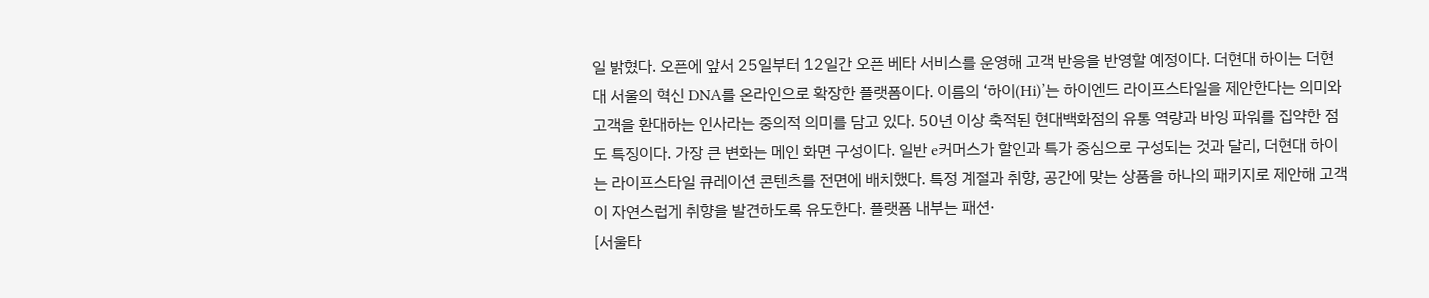일 밝혔다. 오픈에 앞서 25일부터 12일간 오픈 베타 서비스를 운영해 고객 반응을 반영할 예정이다. 더현대 하이는 더현대 서울의 혁신 DNA를 온라인으로 확장한 플랫폼이다. 이름의 ‘하이(Hi)’는 하이엔드 라이프스타일을 제안한다는 의미와 고객을 환대하는 인사라는 중의적 의미를 담고 있다. 50년 이상 축적된 현대백화점의 유통 역량과 바잉 파워를 집약한 점도 특징이다. 가장 큰 변화는 메인 화면 구성이다. 일반 e커머스가 할인과 특가 중심으로 구성되는 것과 달리, 더현대 하이는 라이프스타일 큐레이션 콘텐츠를 전면에 배치했다. 특정 계절과 취향, 공간에 맞는 상품을 하나의 패키지로 제안해 고객이 자연스럽게 취향을 발견하도록 유도한다. 플랫폼 내부는 패션·
[서울타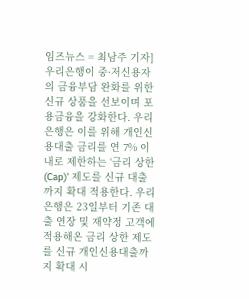임즈뉴스 = 최남주 기자] 우리은행이 중·저신용자의 금융부담 완화를 위한 신규 상품을 선보이며 포용금융을 강화한다. 우리은행은 이를 위해 개인신용대출 금리를 연 7% 이내로 제한하는 ‘금리 상한(Cap)’ 제도를 신규 대출까지 확대 적용한다. 우리은행은 23일부터 기존 대출 연장 및 재약정 고객에 적용해온 금리 상한 제도를 신규 개인신용대출까지 확대 시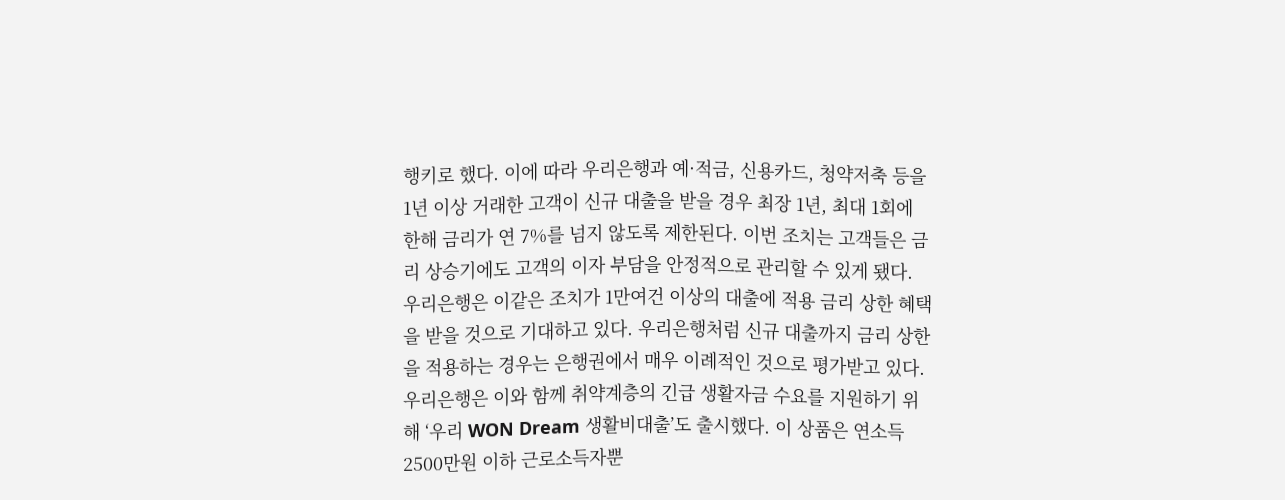행키로 했다. 이에 따라 우리은행과 예·적금, 신용카드, 청약저축 등을 1년 이상 거래한 고객이 신규 대출을 받을 경우 최장 1년, 최대 1회에 한해 금리가 연 7%를 넘지 않도록 제한된다. 이번 조치는 고객들은 금리 상승기에도 고객의 이자 부담을 안정적으로 관리할 수 있게 됐다. 우리은행은 이같은 조치가 1만여건 이상의 대출에 적용 금리 상한 혜택을 받을 것으로 기대하고 있다. 우리은행처럼 신규 대출까지 금리 상한을 적용하는 경우는 은행권에서 매우 이례적인 것으로 평가받고 있다. 우리은행은 이와 함께 취약계층의 긴급 생활자금 수요를 지원하기 위해 ‘우리 WON Dream 생활비대출’도 출시했다. 이 상품은 연소득 2500만원 이하 근로소득자뿐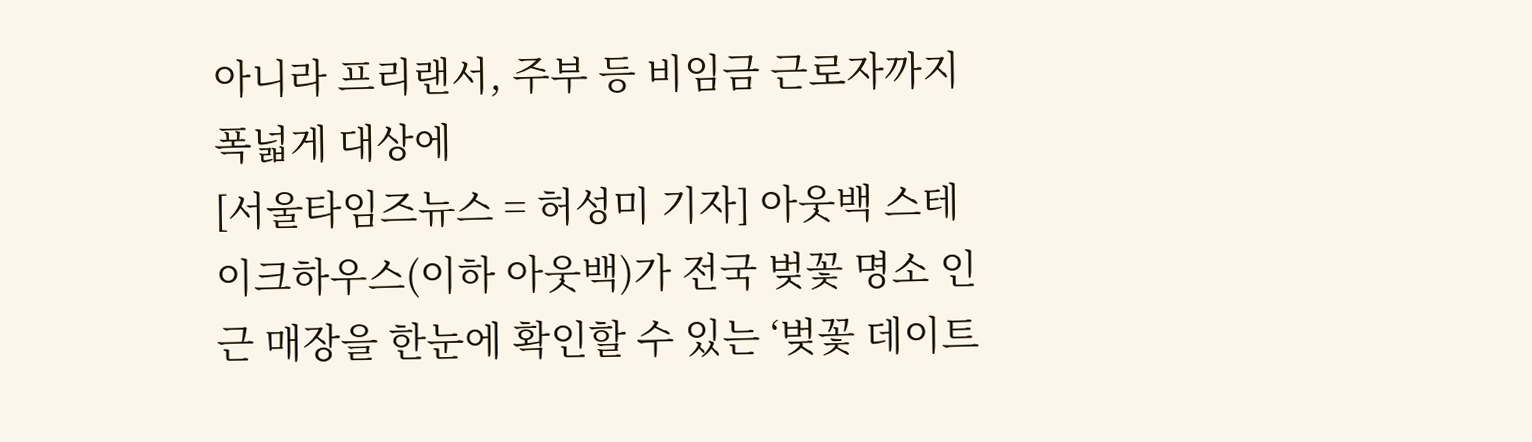아니라 프리랜서, 주부 등 비임금 근로자까지 폭넓게 대상에
[서울타임즈뉴스 = 허성미 기자] 아웃백 스테이크하우스(이하 아웃백)가 전국 벚꽃 명소 인근 매장을 한눈에 확인할 수 있는 ‘벚꽃 데이트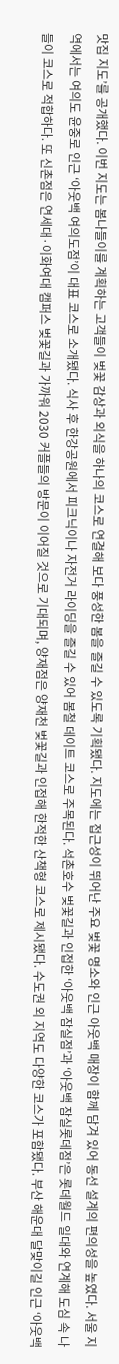맛집 지도’를 공개했다. 이번 지도는 봄나들이를 계획하는 고객들이 벚꽃 감상과 외식을 하나의 코스로 연결해 보다 풍성한 봄을 즐길 수 있도록 기획됐다. 지도에는 접근성이 뛰어난 주요 벚꽃 명소와 인근 아웃백 매장이 함께 담겨 있어 동선 설계의 편의성을 높였다. 서울 지역에서는 여의도 윤중로 인근 ‘아웃백 여의도점’이 대표 코스로 소개됐다. 식사 후 한강공원에서 피크닉이나 자전거 라이딩을 즐길 수 있어 봄철 데이트 코스로 주목된다. 석촌호수 벚꽃길과 인접한 ‘아웃백 잠실점’과 ‘아웃백 잠실롯데점’은 롯데월드 일대와 연계해 도심 속 나들이 코스로 적합하다. 또 신촌점은 연세대·이화여대 캠퍼스 벚꽃길과 가까워 2030 커플들의 방문이 이어질 것으로 기대되며, 양재점은 양재천 벚꽃길과 인접해 한적한 산책형 코스로 제시됐다. 수도권 외 지역도 다양한 코스가 포함됐다. 부산 해운대 달맞이길 인근 ‘아웃백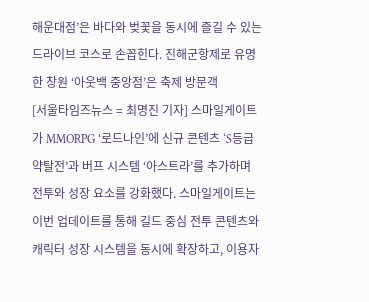해운대점’은 바다와 벚꽃을 동시에 즐길 수 있는 드라이브 코스로 손꼽힌다. 진해군항제로 유명한 창원 ‘아웃백 중앙점’은 축제 방문객
[서울타임즈뉴스 = 최명진 기자] 스마일게이트가 MMORPG ‘로드나인’에 신규 콘텐츠 ‘S등급 약탈전’과 버프 시스템 ‘아스트라’를 추가하며 전투와 성장 요소를 강화했다. 스마일게이트는 이번 업데이트를 통해 길드 중심 전투 콘텐츠와 캐릭터 성장 시스템을 동시에 확장하고, 이용자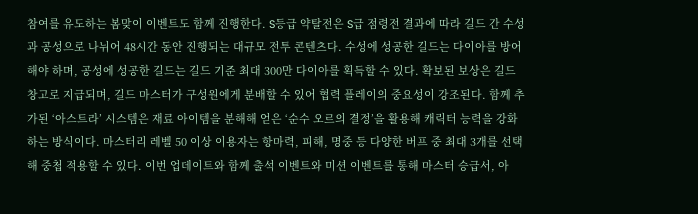참여를 유도하는 봄맞이 이벤트도 함께 진행한다. S등급 약탈전은 S급 점령전 결과에 따라 길드 간 수성과 공성으로 나뉘어 48시간 동안 진행되는 대규모 전투 콘텐츠다. 수성에 성공한 길드는 다이아를 방어해야 하며, 공성에 성공한 길드는 길드 기준 최대 300만 다이아를 획득할 수 있다. 확보된 보상은 길드 창고로 지급되며, 길드 마스터가 구성원에게 분배할 수 있어 협력 플레이의 중요성이 강조된다. 함께 추가된 ‘아스트라’ 시스템은 재료 아이템을 분해해 얻은 ‘순수 오르의 결정’을 활용해 캐릭터 능력을 강화하는 방식이다. 마스터리 레벨 50 이상 이용자는 항마력, 피해, 명중 등 다양한 버프 중 최대 3개를 선택해 중첩 적용할 수 있다. 이번 업데이트와 함께 출석 이벤트와 미션 이벤트를 통해 마스터 승급서, 아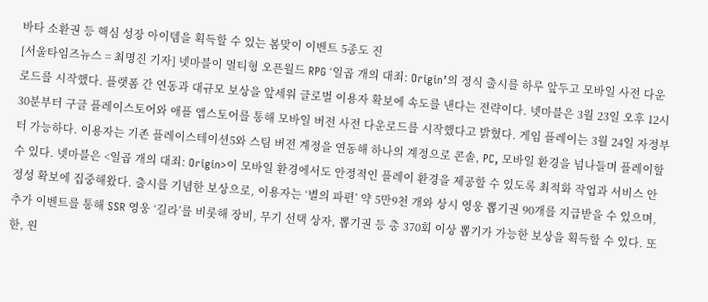바타 소환권 등 핵심 성장 아이템을 획득할 수 있는 봄맞이 이벤트 5종도 진
[서울타임즈뉴스 = 최명진 기자] 넷마블이 멀티형 오픈월드 RPG ‘일곱 개의 대죄: Origin’의 정식 출시를 하루 앞두고 모바일 사전 다운로드를 시작했다. 플랫폼 간 연동과 대규모 보상을 앞세워 글로벌 이용자 확보에 속도를 낸다는 전략이다. 넷마블은 3월 23일 오후 12시 30분부터 구글 플레이스토어와 애플 앱스토어를 통해 모바일 버전 사전 다운로드를 시작했다고 밝혔다. 게임 플레이는 3월 24일 자정부터 가능하다. 이용자는 기존 플레이스테이션5와 스팀 버전 계정을 연동해 하나의 계정으로 콘솔, PC, 모바일 환경을 넘나들며 플레이할 수 있다. 넷마블은 <일곱 개의 대죄: Origin>이 모바일 환경에서도 안정적인 플레이 환경을 제공할 수 있도록 최적화 작업과 서비스 안정성 확보에 집중해왔다. 출시를 기념한 보상으로, 이용자는 ‘별의 파편’ 약 5만9천 개와 상시 영웅 뽑기권 90개를 지급받을 수 있으며, 추가 이벤트를 통해 SSR 영웅 ‘길라’를 비롯해 장비, 무기 선택 상자, 뽑기권 등 총 370회 이상 뽑기가 가능한 보상을 획득할 수 있다. 또한, 원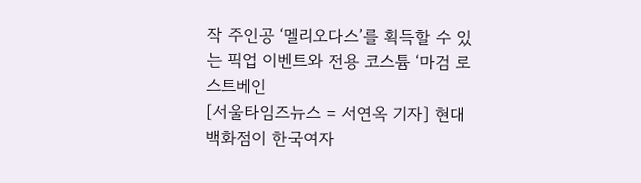작 주인공 ‘멜리오다스’를 획득할 수 있는 픽업 이벤트와 전용 코스튬 ‘마검 로스트베인
[서울타임즈뉴스 = 서연옥 기자] 현대백화점이 한국여자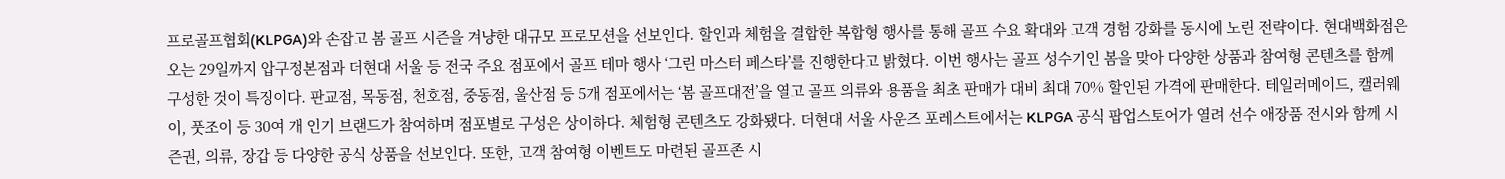프로골프협회(KLPGA)와 손잡고 봄 골프 시즌을 겨냥한 대규모 프로모션을 선보인다. 할인과 체험을 결합한 복합형 행사를 통해 골프 수요 확대와 고객 경험 강화를 동시에 노린 전략이다. 현대백화점은 오는 29일까지 압구정본점과 더현대 서울 등 전국 주요 점포에서 골프 테마 행사 ‘그린 마스터 페스타’를 진행한다고 밝혔다. 이번 행사는 골프 성수기인 봄을 맞아 다양한 상품과 참여형 콘텐츠를 함께 구성한 것이 특징이다. 판교점, 목동점, 천호점, 중동점, 울산점 등 5개 점포에서는 ‘봄 골프대전’을 열고 골프 의류와 용품을 최초 판매가 대비 최대 70% 할인된 가격에 판매한다. 테일러메이드, 캘러웨이, 풋조이 등 30여 개 인기 브랜드가 참여하며 점포별로 구성은 상이하다. 체험형 콘텐츠도 강화됐다. 더현대 서울 사운즈 포레스트에서는 KLPGA 공식 팝업스토어가 열려 선수 애장품 전시와 함께 시즌권, 의류, 장갑 등 다양한 공식 상품을 선보인다. 또한, 고객 참여형 이벤트도 마련된 골프존 시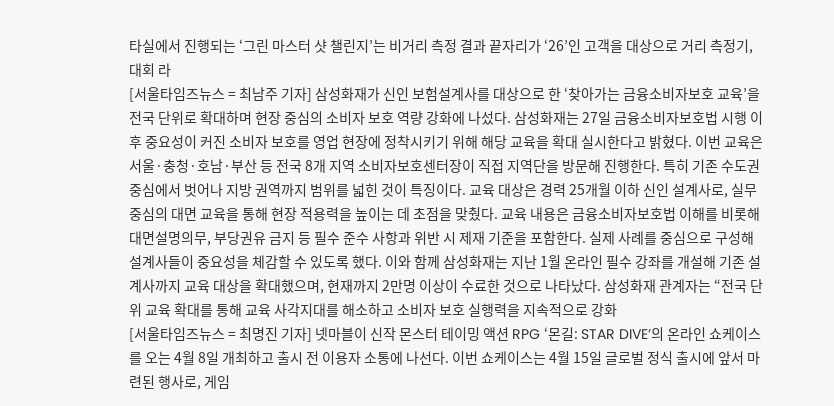타실에서 진행되는 ‘그린 마스터 샷 챌린지’는 비거리 측정 결과 끝자리가 ‘26’인 고객을 대상으로 거리 측정기, 대회 라
[서울타임즈뉴스 = 최남주 기자] 삼성화재가 신인 보험설계사를 대상으로 한 ‘찾아가는 금융소비자보호 교육’을 전국 단위로 확대하며 현장 중심의 소비자 보호 역량 강화에 나섰다. 삼성화재는 27일 금융소비자보호법 시행 이후 중요성이 커진 소비자 보호를 영업 현장에 정착시키기 위해 해당 교육을 확대 실시한다고 밝혔다. 이번 교육은 서울·충청·호남·부산 등 전국 8개 지역 소비자보호센터장이 직접 지역단을 방문해 진행한다. 특히 기존 수도권 중심에서 벗어나 지방 권역까지 범위를 넓힌 것이 특징이다. 교육 대상은 경력 25개월 이하 신인 설계사로, 실무 중심의 대면 교육을 통해 현장 적용력을 높이는 데 초점을 맞췄다. 교육 내용은 금융소비자보호법 이해를 비롯해 대면설명의무, 부당권유 금지 등 필수 준수 사항과 위반 시 제재 기준을 포함한다. 실제 사례를 중심으로 구성해 설계사들이 중요성을 체감할 수 있도록 했다. 이와 함께 삼성화재는 지난 1월 온라인 필수 강좌를 개설해 기존 설계사까지 교육 대상을 확대했으며, 현재까지 2만명 이상이 수료한 것으로 나타났다. 삼성화재 관계자는 “전국 단위 교육 확대를 통해 교육 사각지대를 해소하고 소비자 보호 실행력을 지속적으로 강화
[서울타임즈뉴스 = 최명진 기자] 넷마블이 신작 몬스터 테이밍 액션 RPG ‘몬길: STAR DIVE’의 온라인 쇼케이스를 오는 4월 8일 개최하고 출시 전 이용자 소통에 나선다. 이번 쇼케이스는 4월 15일 글로벌 정식 출시에 앞서 마련된 행사로, 게임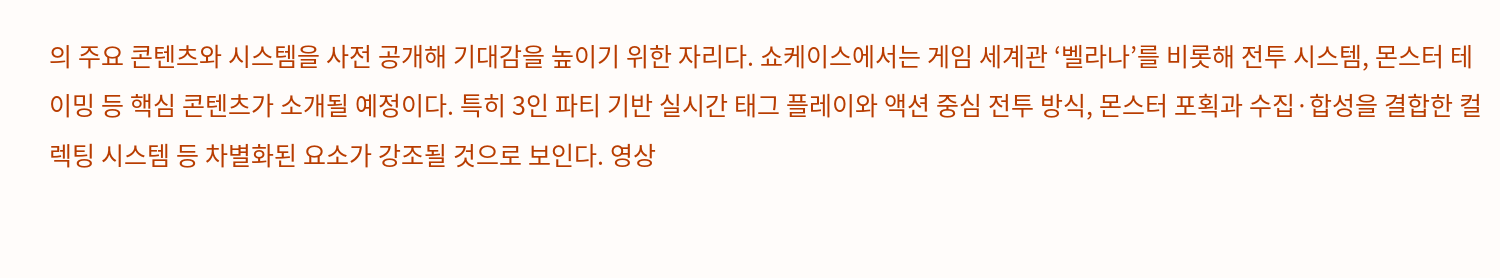의 주요 콘텐츠와 시스템을 사전 공개해 기대감을 높이기 위한 자리다. 쇼케이스에서는 게임 세계관 ‘벨라나’를 비롯해 전투 시스템, 몬스터 테이밍 등 핵심 콘텐츠가 소개될 예정이다. 특히 3인 파티 기반 실시간 태그 플레이와 액션 중심 전투 방식, 몬스터 포획과 수집·합성을 결합한 컬렉팅 시스템 등 차별화된 요소가 강조될 것으로 보인다. 영상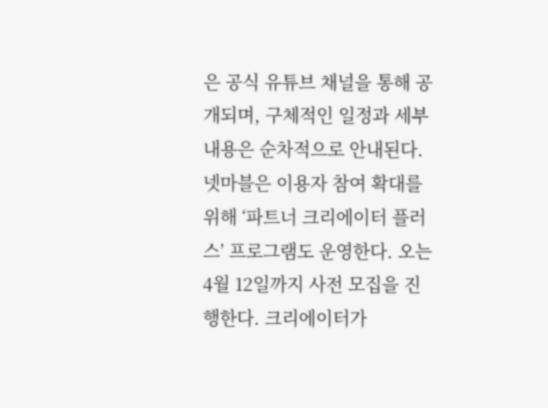은 공식 유튜브 채널을 통해 공개되며, 구체적인 일정과 세부 내용은 순차적으로 안내된다. 넷마블은 이용자 참여 확대를 위해 ‘파트너 크리에이터 플러스’ 프로그램도 운영한다. 오는 4월 12일까지 사전 모집을 진행한다. 크리에이터가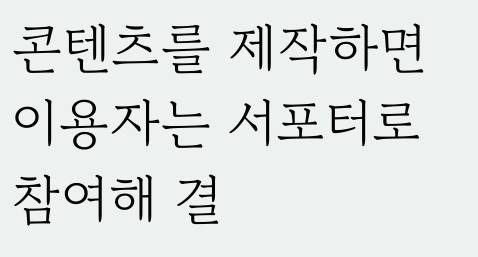콘텐츠를 제작하면 이용자는 서포터로 참여해 결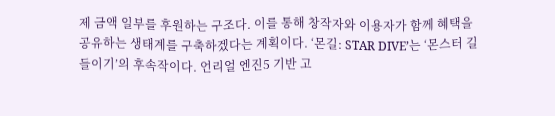제 금액 일부를 후원하는 구조다. 이를 통해 창작자와 이용자가 함께 혜택을 공유하는 생태계를 구축하겠다는 계획이다. ‘몬길: STAR DIVE’는 ‘몬스터 길들이기’의 후속작이다. 언리얼 엔진5 기반 고